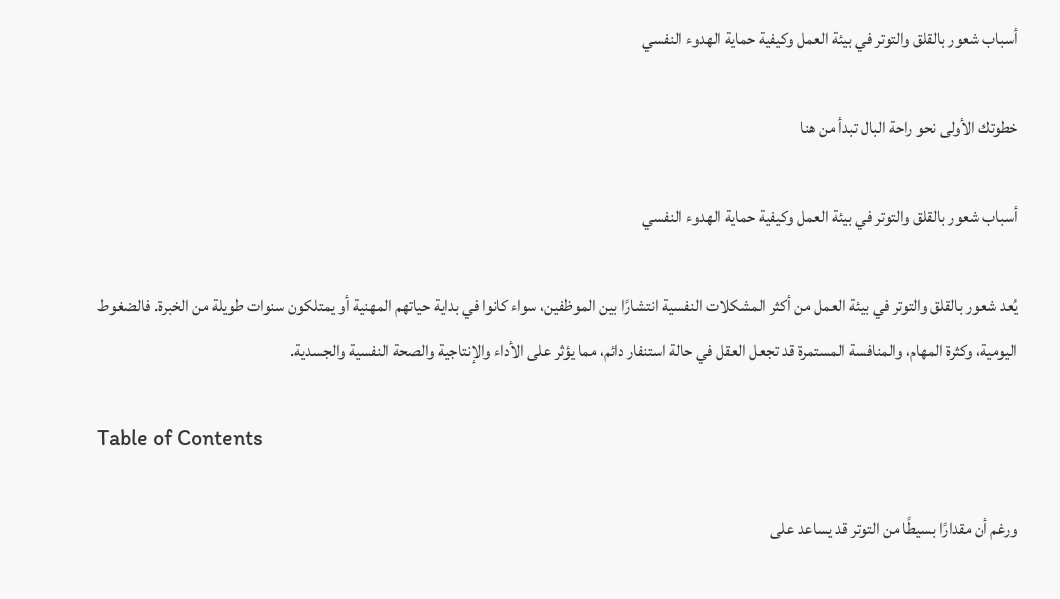أسباب شعور بالقلق والتوتر في بيئة العمل وكيفية حماية الهدوء النفسي

خطوتك الأولى نحو راحة البال تبدأ من هنا

أسباب شعور بالقلق والتوتر في بيئة العمل وكيفية حماية الهدوء النفسي

يُعد شعور بالقلق والتوتر في بيئة العمل من أكثر المشكلات النفسية انتشارًا بين الموظفين، سواء كانوا في بداية حياتهم المهنية أو يمتلكون سنوات طويلة من الخبرة. فالضغوط اليومية، وكثرة المهام، والمنافسة المستمرة قد تجعل العقل في حالة استنفار دائم، مما يؤثر على الأداء والإنتاجية والصحة النفسية والجسدية.

Table of Contents

ورغم أن مقدارًا بسيطًا من التوتر قد يساعد على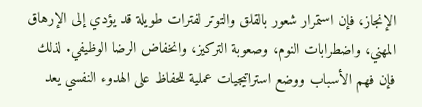الإنجاز، فإن استمرار شعور بالقلق والتوتر لفترات طويلة قد يؤدي إلى الإرهاق المهني، واضطرابات النوم، وصعوبة التركيز، وانخفاض الرضا الوظيفي. لذلك فإن فهم الأسباب ووضع استراتيجيات عملية للحفاظ على الهدوء النفسي يعد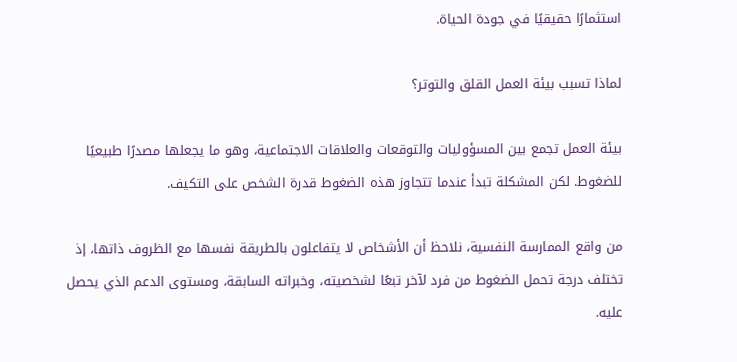استثمارًا حقيقيًا في جودة الحياة.

لماذا تسبب بيئة العمل القلق والتوتر؟

بيئة العمل تجمع بين المسؤوليات والتوقعات والعلاقات الاجتماعية، وهو ما يجعلها مصدرًا طبيعيًا للضغوط. لكن المشكلة تبدأ عندما تتجاوز هذه الضغوط قدرة الشخص على التكيف.

من واقع الممارسة النفسية، نلاحظ أن الأشخاص لا يتفاعلون بالطريقة نفسها مع الظروف ذاتها، إذ تختلف درجة تحمل الضغوط من فرد لآخر تبعًا لشخصيته، وخبراته السابقة، ومستوى الدعم الذي يحصل عليه.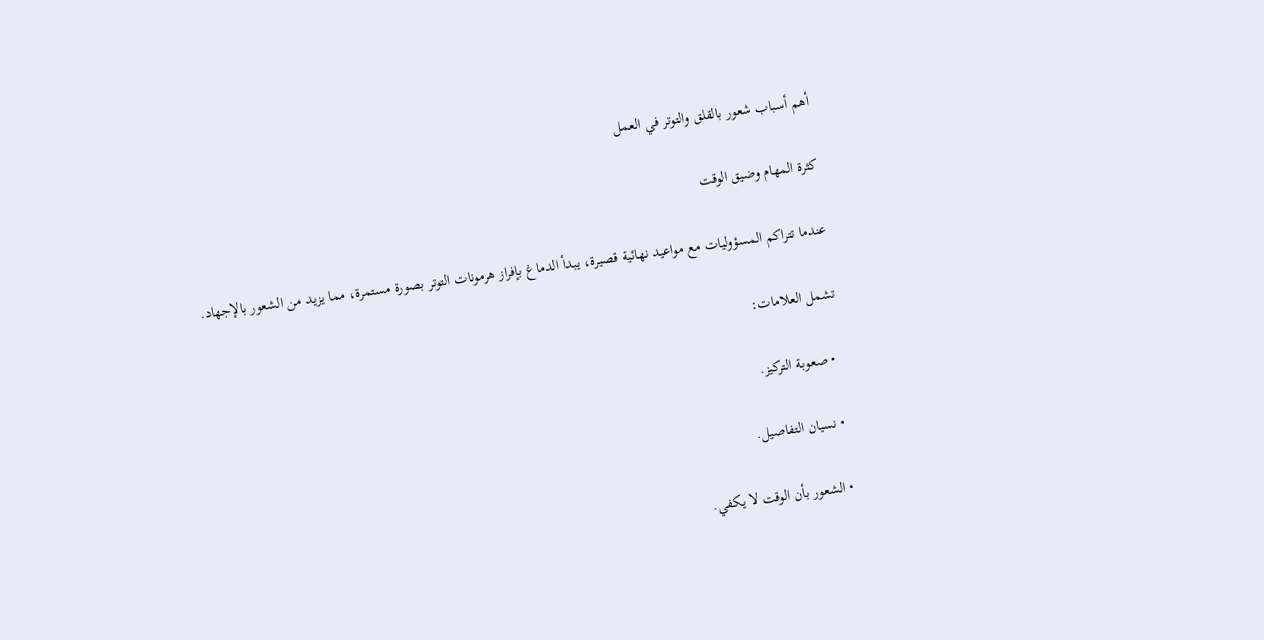أهم أسباب شعور بالقلق والتوتر في العمل

كثرة المهام وضيق الوقت

عندما تتراكم المسؤوليات مع مواعيد نهائية قصيرة، يبدأ الدماغ بإفراز هرمونات التوتر بصورة مستمرة، مما يزيد من الشعور بالإجهاد.

تشمل العلامات:

  • صعوبة التركيز.

  • نسيان التفاصيل.

  • الشعور بأن الوقت لا يكفي.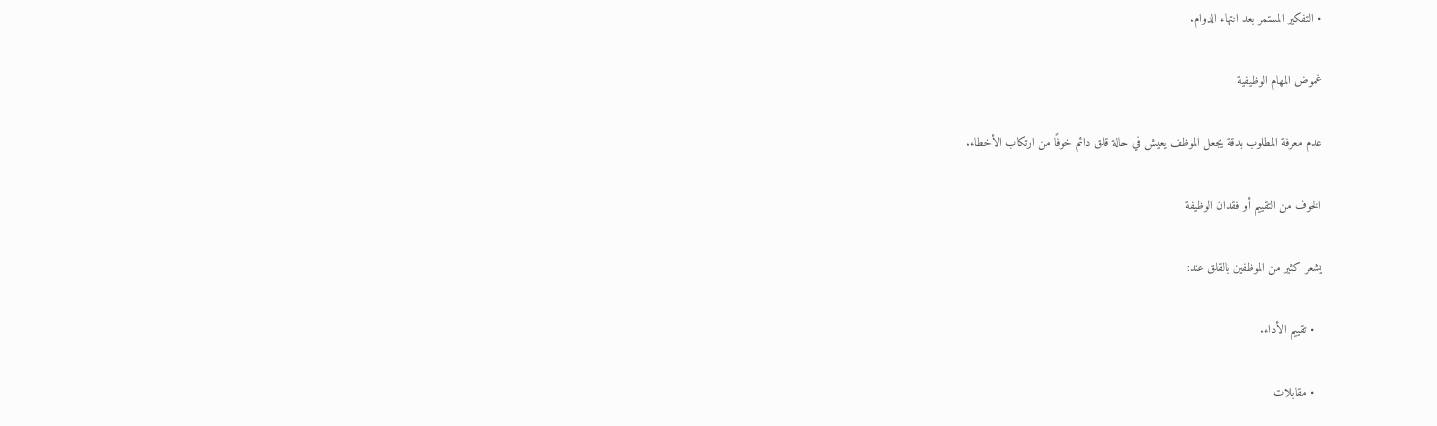• التفكير المستمر بعد انتهاء الدوام.

غموض المهام الوظيفية

عدم معرفة المطلوب بدقة يجعل الموظف يعيش في حالة قلق دائم خوفًا من ارتكاب الأخطاء.

الخوف من التقييم أو فقدان الوظيفة

يشعر كثير من الموظفين بالقلق عند:

  • تقييم الأداء.

  • مقابلات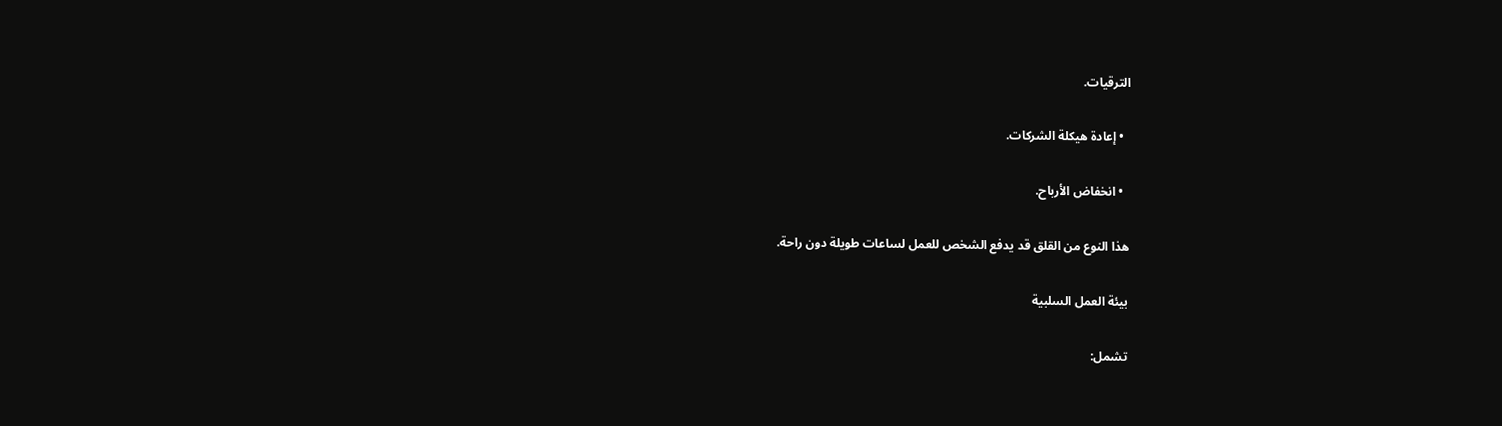الترقيات.

  • إعادة هيكلة الشركات.

  • انخفاض الأرباح.

هذا النوع من القلق قد يدفع الشخص للعمل لساعات طويلة دون راحة.

بيئة العمل السلبية

تشمل: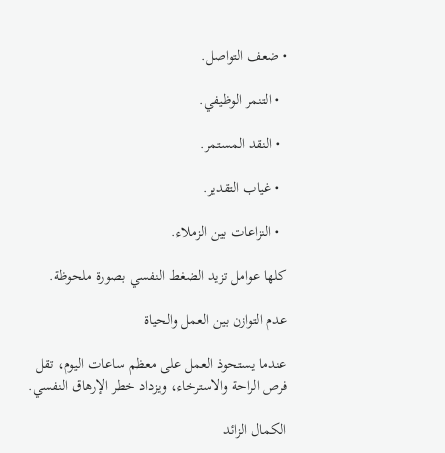• ضعف التواصل.

  • التنمر الوظيفي.

  • النقد المستمر.

  • غياب التقدير.

  • النزاعات بين الزملاء.

كلها عوامل تزيد الضغط النفسي بصورة ملحوظة.

عدم التوازن بين العمل والحياة

عندما يستحوذ العمل على معظم ساعات اليوم، تقل فرص الراحة والاسترخاء، ويزداد خطر الإرهاق النفسي.

الكمال الزائد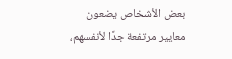بعض الأشخاص يضعون معايير مرتفعة جدًا لأنفسهم،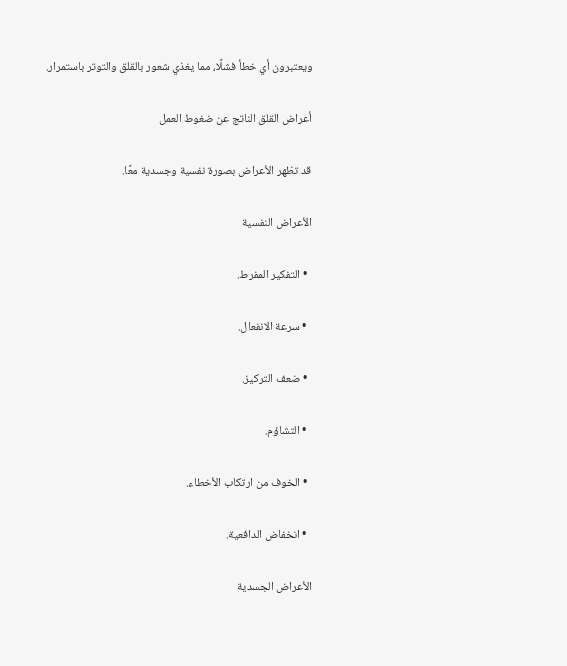ويعتبرون أي خطأ فشلًا، مما يغذي شعور بالقلق والتوتر باستمرار.

أعراض القلق الناتج عن ضغوط العمل

قد تظهر الأعراض بصورة نفسية وجسدية معًا.

الأعراض النفسية

  • التفكير المفرط.

  • سرعة الانفعال.

  • ضعف التركيز.

  • التشاؤم.

  • الخوف من ارتكاب الأخطاء.

  • انخفاض الدافعية.

الأعراض الجسدية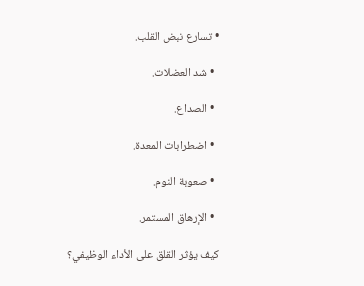• تسارع نبض القلب.

  • شد العضلات.

  • الصداع.

  • اضطرابات المعدة.

  • صعوبة النوم.

  • الإرهاق المستمر.

كيف يؤثر القلق على الأداء الوظيفي؟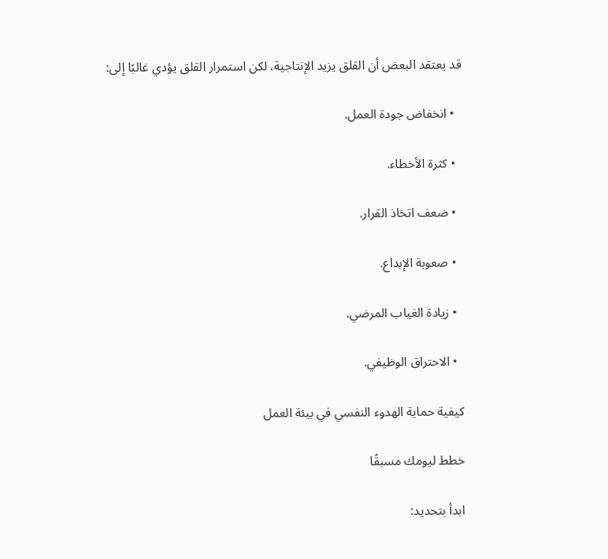قد يعتقد البعض أن القلق يزيد الإنتاجية، لكن استمرار القلق يؤدي غالبًا إلى:

  • انخفاض جودة العمل.

  • كثرة الأخطاء.

  • ضعف اتخاذ القرار.

  • صعوبة الإبداع.

  • زيادة الغياب المرضي.

  • الاحتراق الوظيفي.

كيفية حماية الهدوء النفسي في بيئة العمل

خطط ليومك مسبقًا

ابدأ بتحديد: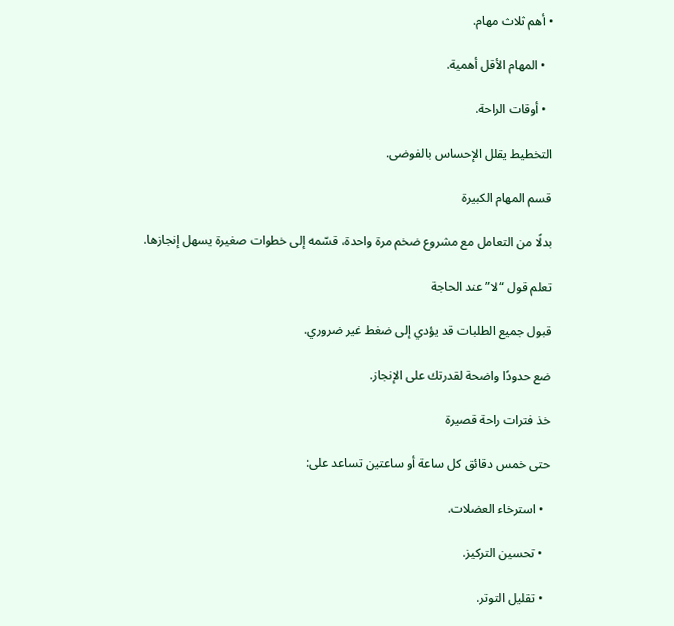• أهم ثلاث مهام.

  • المهام الأقل أهمية.

  • أوقات الراحة.

التخطيط يقلل الإحساس بالفوضى.

قسم المهام الكبيرة

بدلًا من التعامل مع مشروع ضخم مرة واحدة، قسّمه إلى خطوات صغيرة يسهل إنجازها.

تعلم قول “لا” عند الحاجة

قبول جميع الطلبات قد يؤدي إلى ضغط غير ضروري.

ضع حدودًا واضحة لقدرتك على الإنجاز.

خذ فترات راحة قصيرة

حتى خمس دقائق كل ساعة أو ساعتين تساعد على:

  • استرخاء العضلات.

  • تحسين التركيز.

  • تقليل التوتر.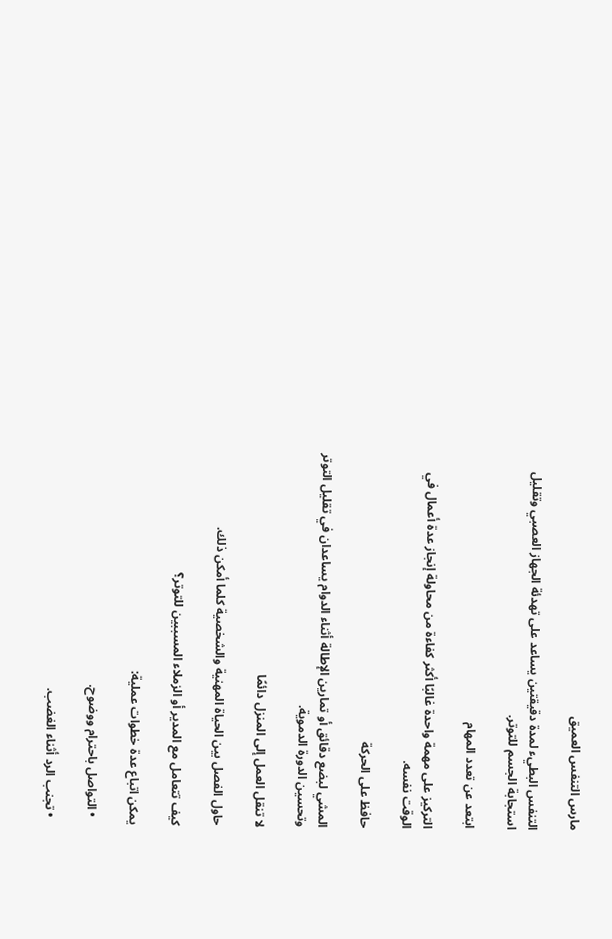مارس التنفس العميق

التنفس البطيء لمدة دقيقتين يساعد على تهدئة الجهاز العصبي وتقليل استجابة الجسم للتوتر.

ابتعد عن تعدد المهام

التركيز على مهمة واحدة غالبًا أكثر كفاءة من محاولة إنجاز عدة أعمال في الوقت نفسه.

حافظ على الحركة

المشي لبضع دقائق أو تمارين الإطالة أثناء الدوام يساعدان في تقليل التوتر وتحسين الدورة الدموية.

لا تنقل العمل إلى المنزل دائمًا

حاول الفصل بين الحياة المهنية والشخصية كلما أمكن ذلك.

كيف تتعامل مع المدير أو الزملاء المسببين للتوتر؟

يمكن اتباع عدة خطوات عملية:

  • التواصل باحترام ووضوح.

  • تجنب الرد أثناء الغضب.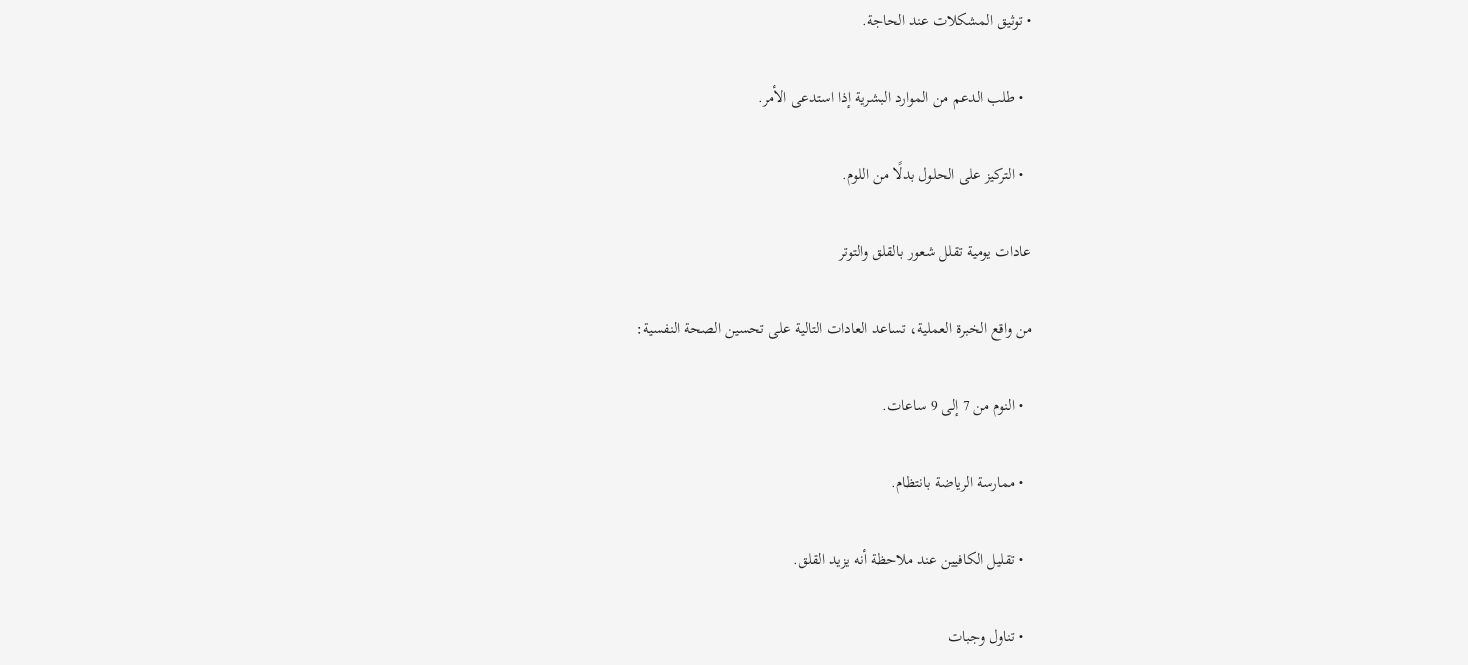• توثيق المشكلات عند الحاجة.

  • طلب الدعم من الموارد البشرية إذا استدعى الأمر.

  • التركيز على الحلول بدلًا من اللوم.

عادات يومية تقلل شعور بالقلق والتوتر

من واقع الخبرة العملية، تساعد العادات التالية على تحسين الصحة النفسية:

  • النوم من 7 إلى 9 ساعات.

  • ممارسة الرياضة بانتظام.

  • تقليل الكافيين عند ملاحظة أنه يزيد القلق.

  • تناول وجبات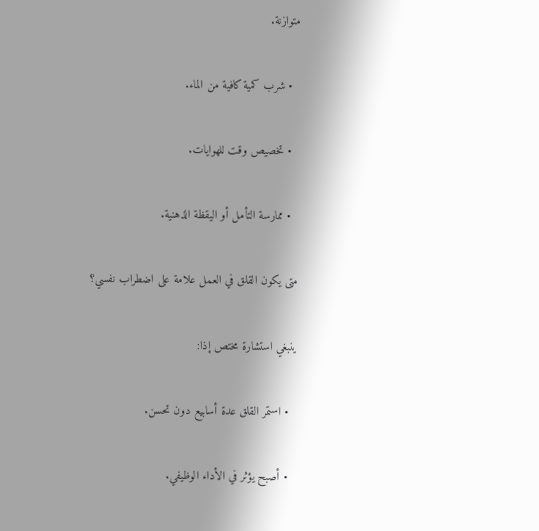متوازنة.

  • شرب كمية كافية من الماء.

  • تخصيص وقت للهوايات.

  • ممارسة التأمل أو اليقظة الذهنية.

متى يكون القلق في العمل علامة على اضطراب نفسي؟

ينبغي استشارة مختص إذا:

  • استمر القلق عدة أسابيع دون تحسن.

  • أصبح يؤثر في الأداء الوظيفي.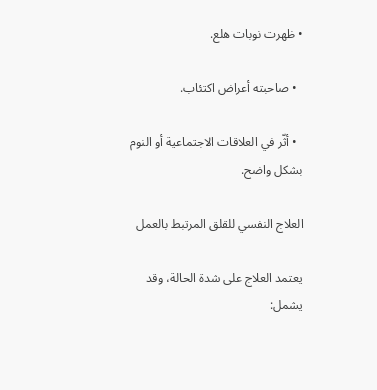• ظهرت نوبات هلع.

  • صاحبته أعراض اكتئاب.

  • أثّر في العلاقات الاجتماعية أو النوم بشكل واضح.

العلاج النفسي للقلق المرتبط بالعمل

يعتمد العلاج على شدة الحالة، وقد يشمل: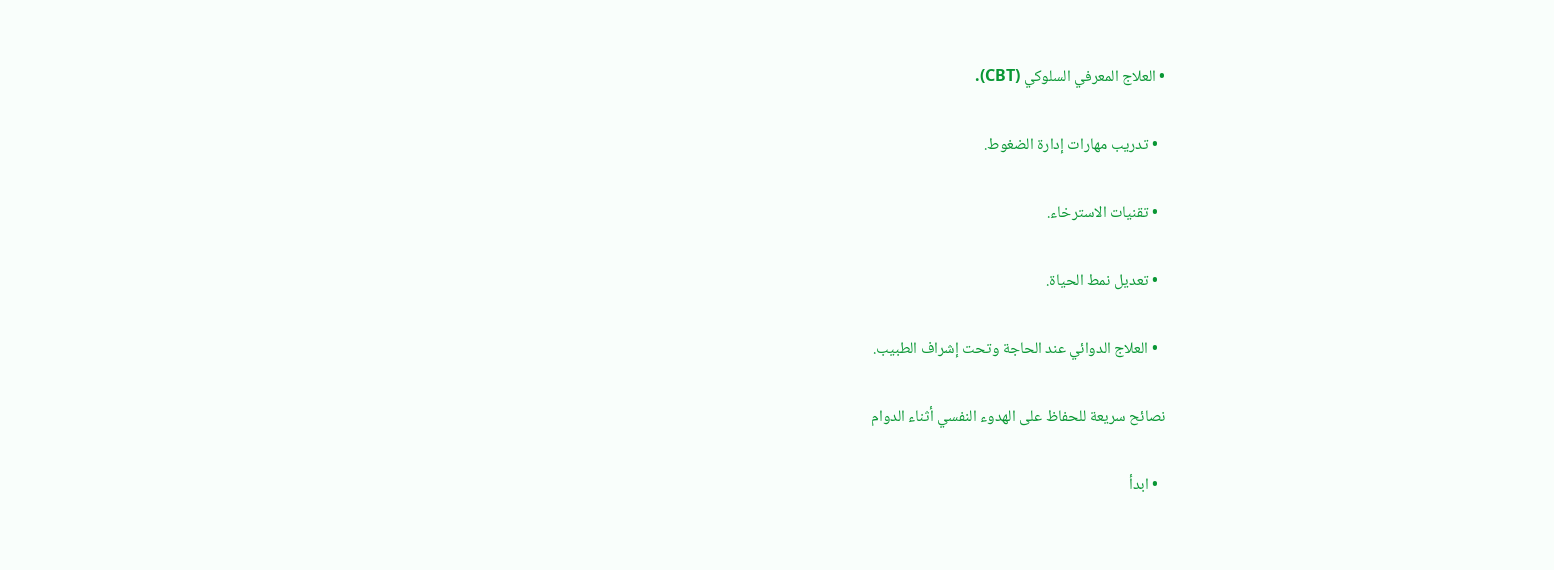• العلاج المعرفي السلوكي (CBT).

  • تدريب مهارات إدارة الضغوط.

  • تقنيات الاسترخاء.

  • تعديل نمط الحياة.

  • العلاج الدوائي عند الحاجة وتحت إشراف الطبيب.

نصائح سريعة للحفاظ على الهدوء النفسي أثناء الدوام

  • ابدأ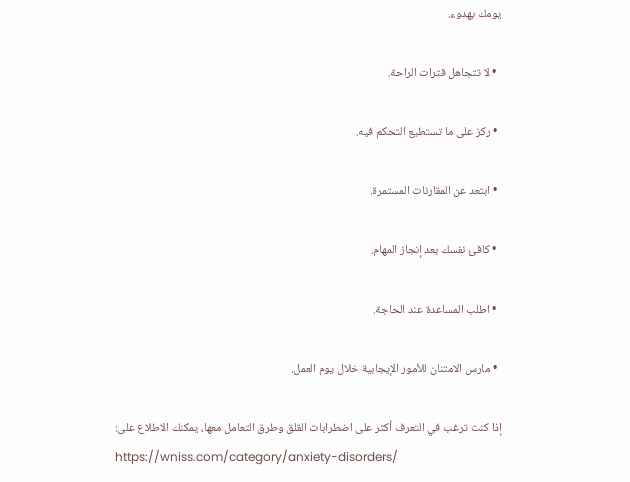يومك بهدوء.

  • لا تتجاهل فترات الراحة.

  • ركز على ما تستطيع التحكم فيه.

  • ابتعد عن المقارنات المستمرة.

  • كافئ نفسك بعد إنجاز المهام.

  • اطلب المساعدة عند الحاجة.

  • مارس الامتنان للأمور الإيجابية خلال يوم العمل.

إذا كنت ترغب في التعرف أكثر على اضطرابات القلق وطرق التعامل معها، يمكنك الاطلاع على:
https://wniss.com/category/anxiety-disorders/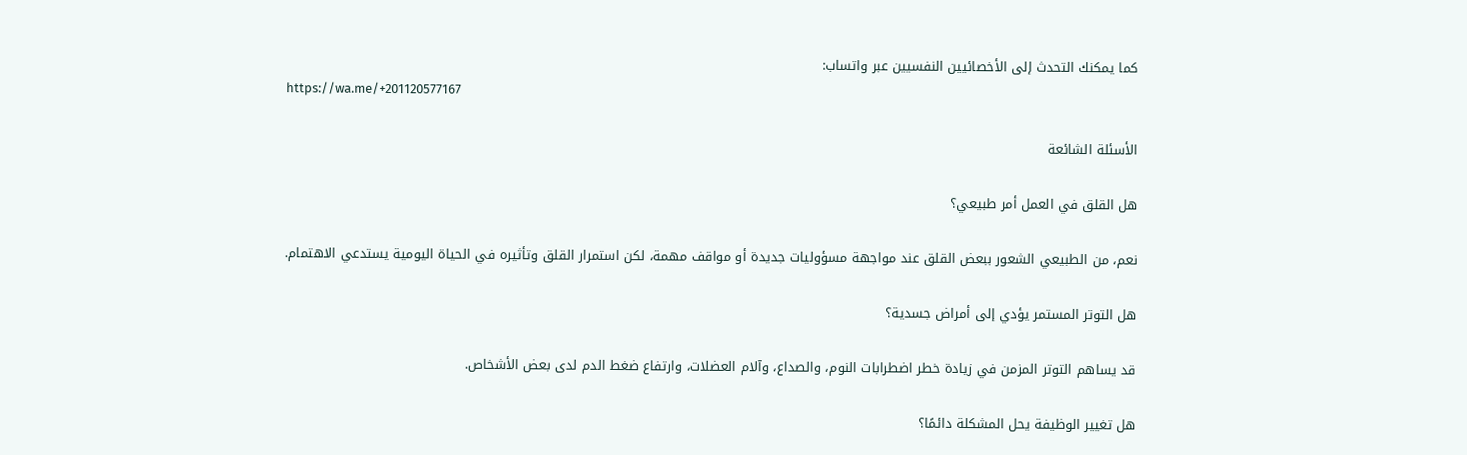كما يمكنك التحدث إلى الأخصائيين النفسيين عبر واتساب:
https://wa.me/+201120577167

الأسئلة الشائعة

هل القلق في العمل أمر طبيعي؟

نعم، من الطبيعي الشعور ببعض القلق عند مواجهة مسؤوليات جديدة أو مواقف مهمة، لكن استمرار القلق وتأثيره في الحياة اليومية يستدعي الاهتمام.

هل التوتر المستمر يؤدي إلى أمراض جسدية؟

قد يساهم التوتر المزمن في زيادة خطر اضطرابات النوم، والصداع، وآلام العضلات، وارتفاع ضغط الدم لدى بعض الأشخاص.

هل تغيير الوظيفة يحل المشكلة دائمًا؟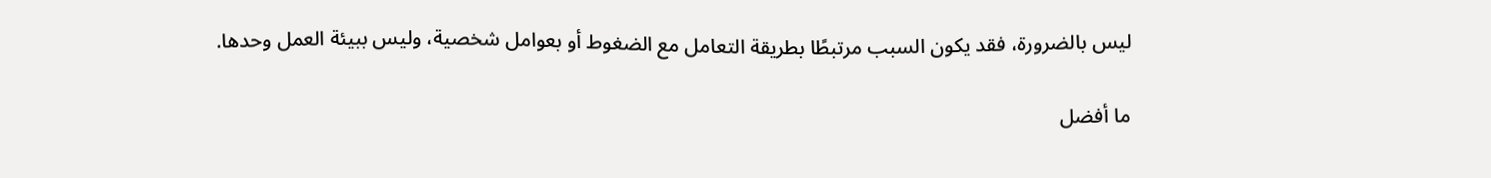ليس بالضرورة، فقد يكون السبب مرتبطًا بطريقة التعامل مع الضغوط أو بعوامل شخصية، وليس ببيئة العمل وحدها.

ما أفضل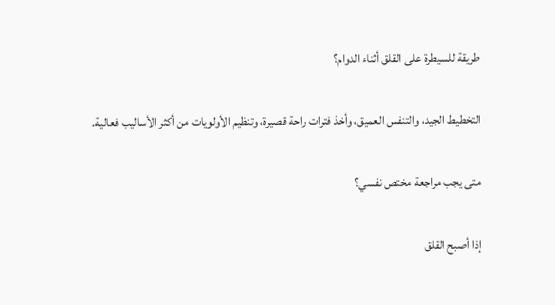طريقة للسيطرة على القلق أثناء الدوام؟

التخطيط الجيد، والتنفس العميق، وأخذ فترات راحة قصيرة، وتنظيم الأولويات من أكثر الأساليب فعالية.

متى يجب مراجعة مختص نفسي؟

إذا أصبح القلق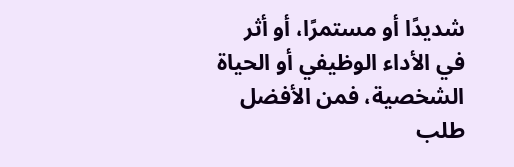شديدًا أو مستمرًا، أو أثر في الأداء الوظيفي أو الحياة الشخصية، فمن الأفضل طلب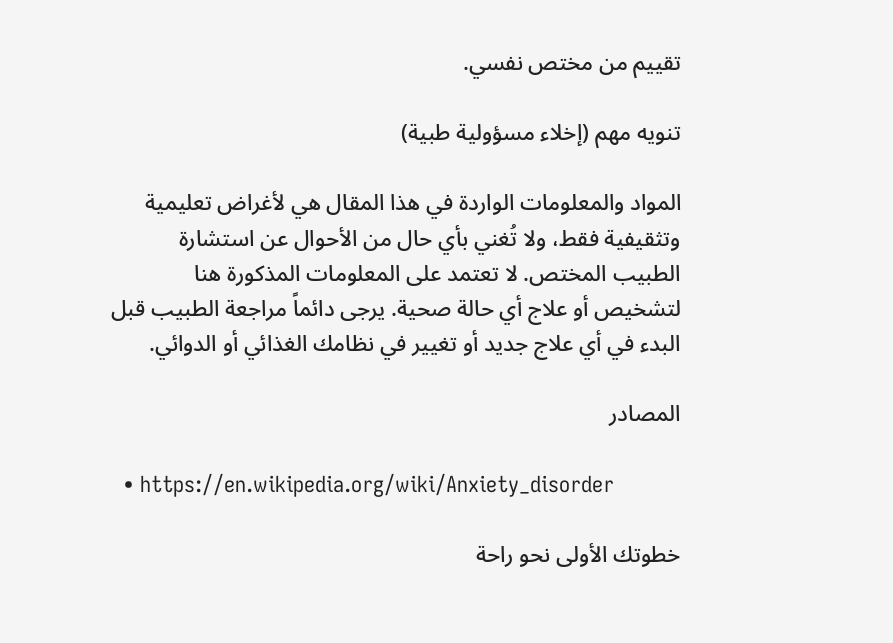تقييم من مختص نفسي.

تنويه مهم (إخلاء مسؤولية طبية)

المواد والمعلومات الواردة في هذا المقال هي لأغراض تعليمية وتثقيفية فقط، ولا تُغني بأي حال من الأحوال عن استشارة الطبيب المختص. لا تعتمد على المعلومات المذكورة هنا لتشخيص أو علاج أي حالة صحية. يرجى دائماً مراجعة الطبيب قبل البدء في أي علاج جديد أو تغيير في نظامك الغذائي أو الدوائي.

المصادر

  • https://en.wikipedia.org/wiki/Anxiety_disorder

خطوتك الأولى نحو راحة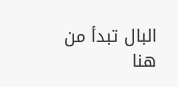البال تبدأ من هنا